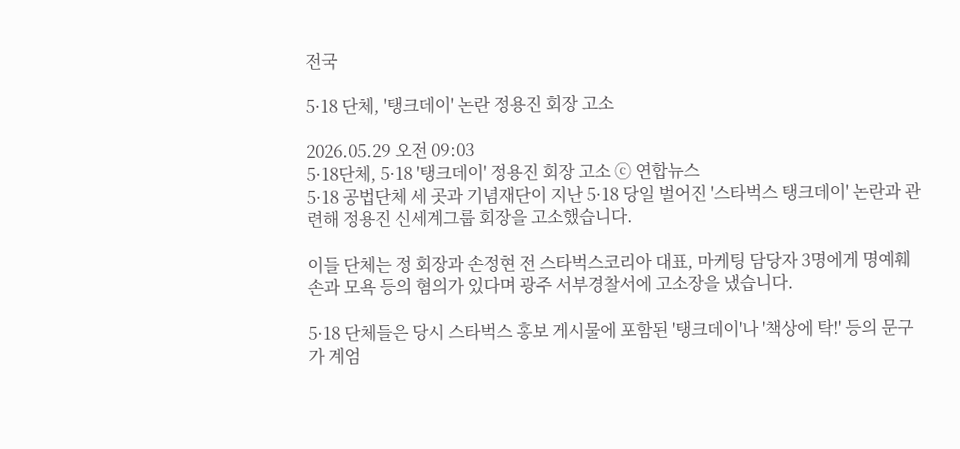전국

5·18 단체, '탱크데이' 논란 정용진 회장 고소

2026.05.29 오전 09:03
5·18단체, 5·18 '탱크데이' 정용진 회장 고소 ⓒ 연합뉴스
5·18 공법단체 세 곳과 기념재단이 지난 5·18 당일 벌어진 '스타벅스 탱크데이' 논란과 관련해 정용진 신세계그룹 회장을 고소했습니다.

이들 단체는 정 회장과 손정현 전 스타벅스코리아 대표, 마케팅 담당자 3명에게 명예훼손과 모욕 등의 혐의가 있다며 광주 서부경찰서에 고소장을 냈습니다.

5·18 단체들은 당시 스타벅스 홍보 게시물에 포함된 '탱크데이'나 '책상에 탁!' 등의 문구가 계엄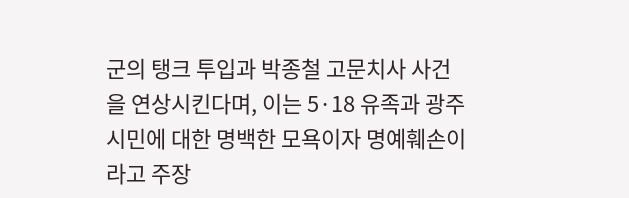군의 탱크 투입과 박종철 고문치사 사건을 연상시킨다며, 이는 5·18 유족과 광주시민에 대한 명백한 모욕이자 명예훼손이라고 주장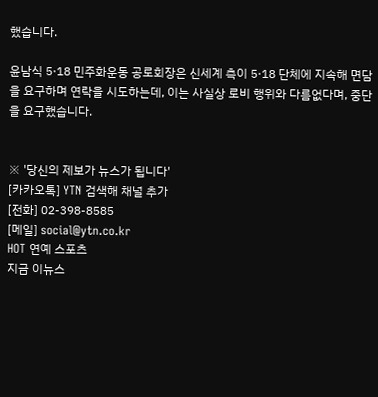했습니다.

윤남식 5·18 민주화운동 공로회장은 신세계 측이 5·18 단체에 지속해 면담을 요구하며 연락을 시도하는데, 이는 사실상 로비 행위와 다름없다며, 중단을 요구했습니다.


※ '당신의 제보가 뉴스가 됩니다'
[카카오톡] YTN 검색해 채널 추가
[전화] 02-398-8585
[메일] social@ytn.co.kr
HOT 연예 스포츠
지금 이뉴스